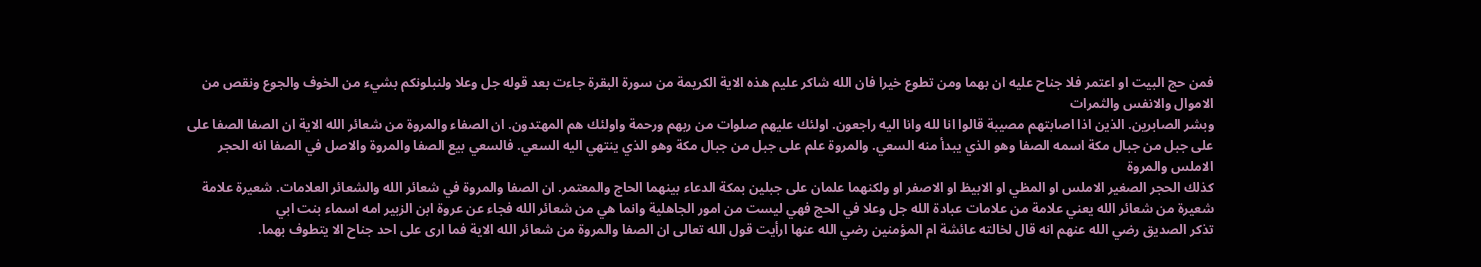فمن حج البيت او اعتمر فلا جناح عليه ان بهما ومن تطوع خيرا فان الله شاكر عليم هذه الاية الكريمة من سورة البقرة جاءت بعد قوله جل وعلا ولنبلونكم بشيء من الخوف والجوع ونقص من الاموال والانفس والثمرات
وبشر الصابرين. الذين اذا اصابتهم مصيبة قالوا انا لله وانا اليه راجعون. اولئك عليهم صلوات من ربهم ورحمة واولئك هم المهتدون. ان الصفاء والمروة من شعائر الله الاية ان الصفا الصفا على
على جبل من جبال مكة اسمه الصفا وهو الذي يبدأ منه السعي. والمروة علم على جبل من جبال مكة وهو الذي ينتهي اليه السعي. فالسعي بيع الصفا والمروة والاصل في الصفا انه الحجر الاملس والمروة
كذلك الحجر الصغير الاملس او المظي او الابيظ او الاصفر او ولكنهما علمان على جبلين بمكة الدعاء بينهما الحاج والمعتمر. ان الصفا والمروة في شعائر الله والشعائر العلامات. شعيرة علامة
شعيرة من شعائر الله يعني علامة من علامات عبادة الله جل وعلا في الحج فهي ليست من امور الجاهلية وانما هي من شعائر الله فجاء عن عروة ابن الزبير امه اسماء بنت ابي
تذكر الصديق رضي الله عنهم انه قال لخالته عائشة ام المؤمنين رضي الله عنها ارأيت قول الله تعالى ان الصفا والمروة من شعائر الله الاية فما ارى على احد جناح الا يتطوف بهما.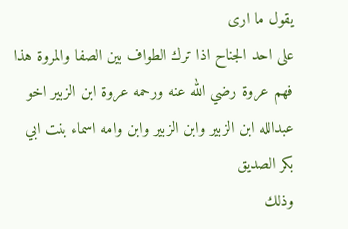يقول ما ارى
على احد الجناح اذا ترك الطواف بين الصفا والمروة هذا فهم عروة رضي الله عنه ورحمه عروة ابن الزبير اخو عبدالله ابن الزبير وابن الزبير وابن وامه اسماء بنت ابي بكر الصديق
وذلك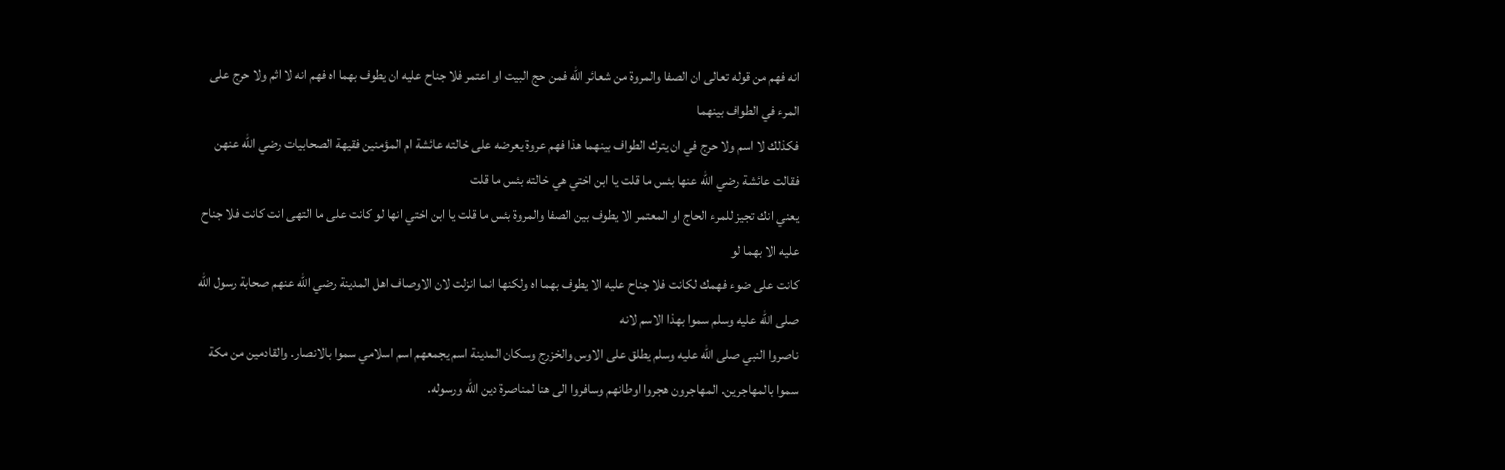انه فهم من قوله تعالى ان الصفا والمروة من شعائر الله فمن حج البيت او اعتمر فلا جناح عليه ان يطوف بهما اه فهم انه لا اثم ولا حرج على المرء في الطواف بينهما
فكذلك لا اسم ولا حرج في ان يترك الطواف بينهما هذا فهم عروة يعرضه على خالته عائشة ام المؤمنين فقيهة الصحابيات رضي الله عنهن فقالت عائشة رضي الله عنها بئس ما قلت يا ابن اختي هي خالته بئس ما قلت
يعني انك تجيز للمرء الحاج او المعتمر الا يطوف بين الصفا والمروة بئس ما قلت يا ابن اختي انها لو كانت على ما التهى انت كانت فلا جناح عليه الا بهما لو
كانت على ضوء فهمك لكانت فلا جناح عليه الا يطوف بهما اه ولكنها انما انزلت لان الاوصاف اهل المدينة رضي الله عنهم صحابة رسول الله صلى الله عليه وسلم سموا بهذا الاسم لانه
ناصروا النبي صلى الله عليه وسلم يطلق على الاوس والخزرج وسكان المدينة اسم يجمعهم اسم اسلامي سموا بالانصار. والقادمين من مكة سموا بالمهاجرين. المهاجرون هجروا اوطانهم وسافروا الى هنا لمناصرة دين الله ورسوله.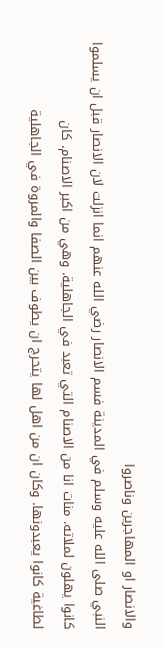والانصار او المهاجرين وناصروا
النبي صلى الله عليه وسلم في المدينة فسم الانصار رضي الله عنهم انما انزلت لان الانصار قبل ان يسلموا كانوا يهلون لملاته. منات انا من الاصنام التي تعبد في الجاهلية. وهي من اكبر الاصنام. كان
لطاغية كانوا يعبدونها. وكان ان من اهل لها يتحرج ان يطوف بين الصفا والمروة في الجاهلية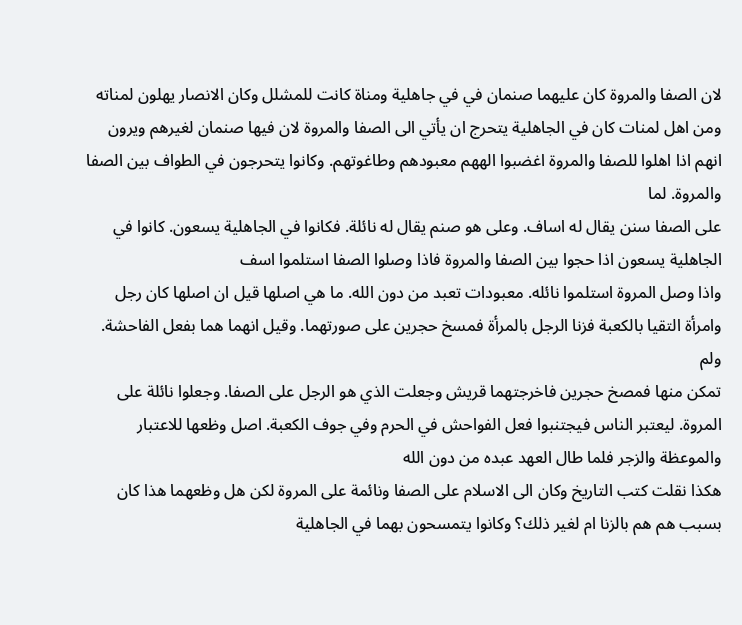لان الصفا والمروة كان عليهما صنمان في في جاهلية ومناة كانت للمشلل وكان الانصار يهلون لمناته
ومن اهل لمنات كان في الجاهلية يتحرج ان يأتي الى الصفا والمروة لان فيها صنمان لغيرهم ويرون انهم اذا اهلوا للصفا والمروة اغضبوا الههم معبودهم وطاغوتهم. وكانوا يتحرجون في الطواف بين الصفا والمروة. لما
على الصفا سنن يقال له اساف. وعلى هو صنم يقال له نائلة. فكانوا في الجاهلية يسعون. كانوا في الجاهلية يسعون اذا حجوا بين الصفا والمروة فاذا وصلوا الصفا استلموا اسف
واذا وصل المروة استلموا نائله. معبودات تعبد من دون الله. ما هي اصلها قيل ان اصلها كان رجل وامرأة التقيا بالكعبة فزنا الرجل بالمرأة فمسخ حجرين على صورتهما. وقيل انهما هما بفعل الفاحشة. ولم
تمكن منها فمصخ حجرين فاخرجتهما قريش وجعلت الذي هو الرجل على الصفا. وجعلوا نائلة على المروة. ليعتبر الناس فيجتنبوا فعل الفواحش في الحرم وفي جوف الكعبة. اصل وظعها للاعتبار والموعظة والزجر فلما طال العهد عبده من دون الله
هكذا نقلت كتب التاريخ وكان الى الاسلام على الصفا ونائمة على المروة لكن هل وظعهما هذا كان بسبب هم هم بالزنا ام لغير ذلك؟ وكانوا يتمسحون بهما في الجاهلية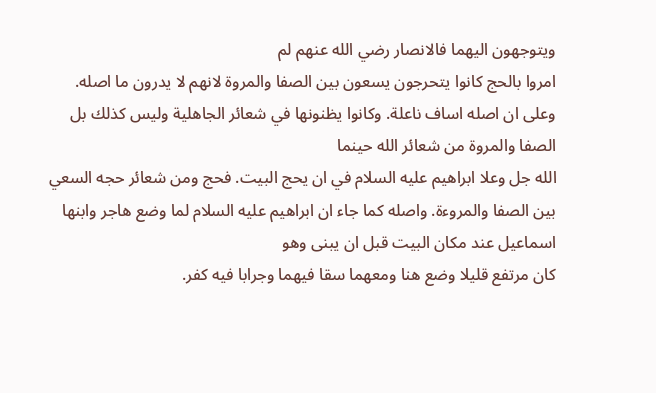ويتوجهون اليهما فالانصار رضي الله عنهم لم
امروا بالحج كانوا يتحرجون يسعون بين الصفا والمروة لانهم لا يدرون ما اصله. وعلى ان اصله اساف ناعلة. وكانوا يظنونها في شعائر الجاهلية وليس كذلك بل الصفا والمروة من شعائر الله حينما
الله جل وعلا ابراهيم عليه السلام في ان يحج البيت. فحج ومن شعائر حجه السعي بين الصفا والمروءة. واصله كما جاء ان ابراهيم عليه السلام لما وضع هاجر وابنها اسماعيل عند مكان البيت قبل ان يبنى وهو
كان مرتفع قليلا وضع هنا ومعهما سقا فيهما وجرابا فيه كفر.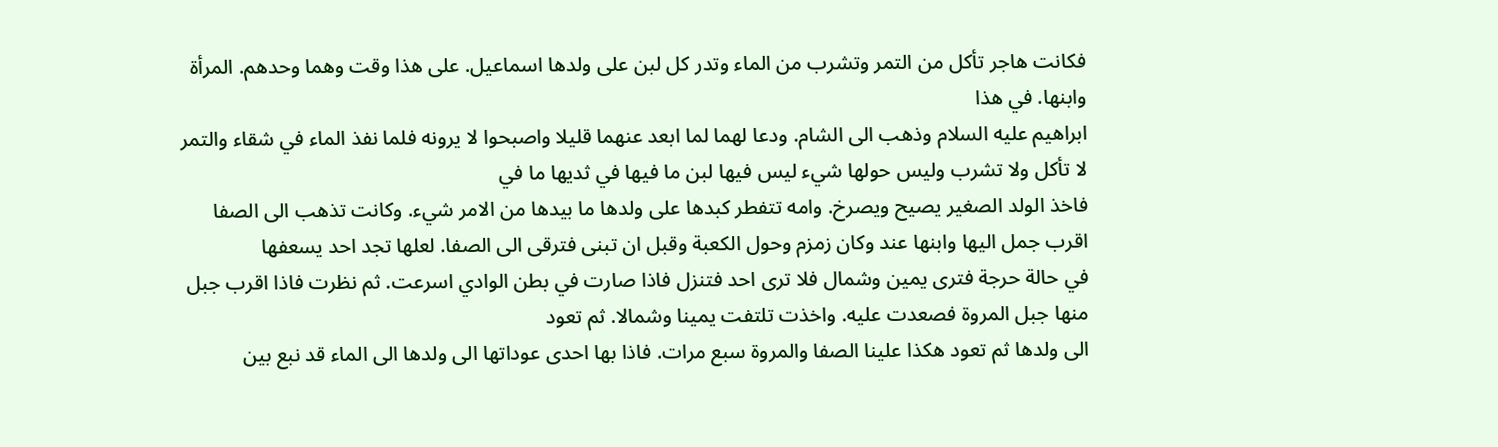فكانت هاجر تأكل من التمر وتشرب من الماء وتدر كل لبن على ولدها اسماعيل. على هذا وقت وهما وحدهم. المرأة وابنها. في هذا
ابراهيم عليه السلام وذهب الى الشام. ودعا لهما لما ابعد عنهما قليلا واصبحوا لا يرونه فلما نفذ الماء في شقاء والتمر لا تأكل ولا تشرب وليس حولها شيء ليس فيها لبن ما فيها في ثديها ما في
فاخذ الولد الصغير يصيح ويصرخ. وامه تتفطر كبدها على ولدها ما بيدها من الامر شيء. وكانت تذهب الى الصفا اقرب جمل اليها وابنها عند وكان زمزم وحول الكعبة وقبل ان تبنى فترقى الى الصفا. لعلها تجد احد يسعفها
في حالة حرجة فترى يمين وشمال فلا ترى احد فتنزل فاذا صارت في بطن الوادي اسرعت. ثم نظرت فاذا اقرب جبل منها جبل المروة فصعدت عليه. واخذت تلتفت يمينا وشمالا. ثم تعود
الى ولدها ثم تعود هكذا علينا الصفا والمروة سبع مرات. فاذا بها احدى عوداتها الى ولدها الى الماء قد نبع بين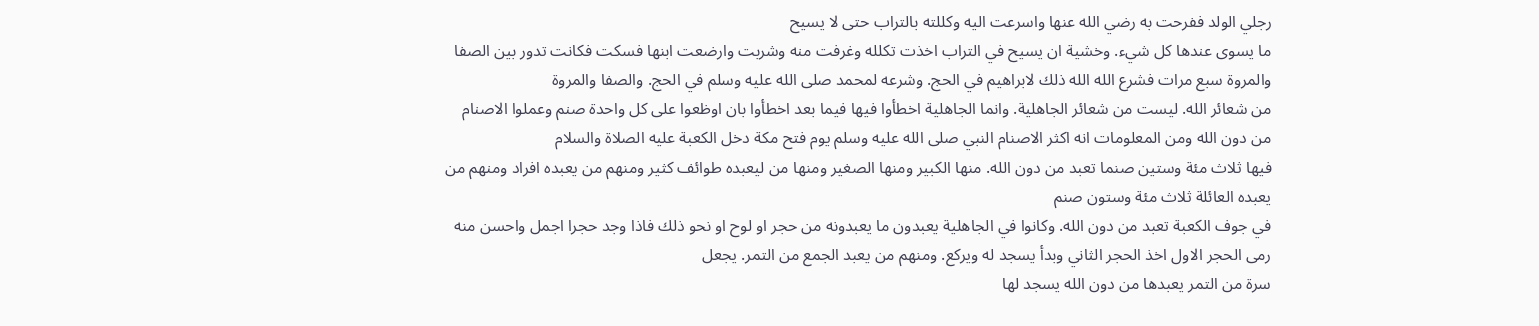رجلي الولد ففرحت به رضي الله عنها واسرعت اليه وكللته بالتراب حتى لا يسيح
ما يسوى عندها كل شيء. وخشية ان يسيح في التراب اخذت تكلله وغرفت منه وشربت وارضعت ابنها فسكت فكانت تدور بين الصفا والمروة سبع مرات فشرع الله الله ذلك لابراهيم في الحج. وشرعه لمحمد صلى الله عليه وسلم في الحج. والصفا والمروة
من شعائر الله. ليست من شعائر الجاهلية. وانما الجاهلية اخطأوا فيها فيما بعد اخطأوا بان اوظعوا على كل واحدة صنم وعملوا الاصنام من دون الله ومن المعلومات انه اكثر الاصنام النبي صلى الله عليه وسلم يوم فتح مكة دخل الكعبة عليه الصلاة والسلام
فيها ثلاث مئة وستين صنما تعبد من دون الله. منها الكبير ومنها الصغير ومنها من ليعبده طوائف كثير ومنهم من يعبده افراد ومنهم من يعبده العائلة ثلاث مئة وستون صنم
في جوف الكعبة تعبد من دون الله. وكانوا في الجاهلية يعبدون ما يعبدونه من حجر او لوح او نحو ذلك فاذا وجد حجرا اجمل واحسن منه رمى الحجر الاول اخذ الحجر الثاني وبدأ يسجد له ويركع. ومنهم من يعبد الجمع من التمر. يجعل
سرة من التمر يعبدها من دون الله يسجد لها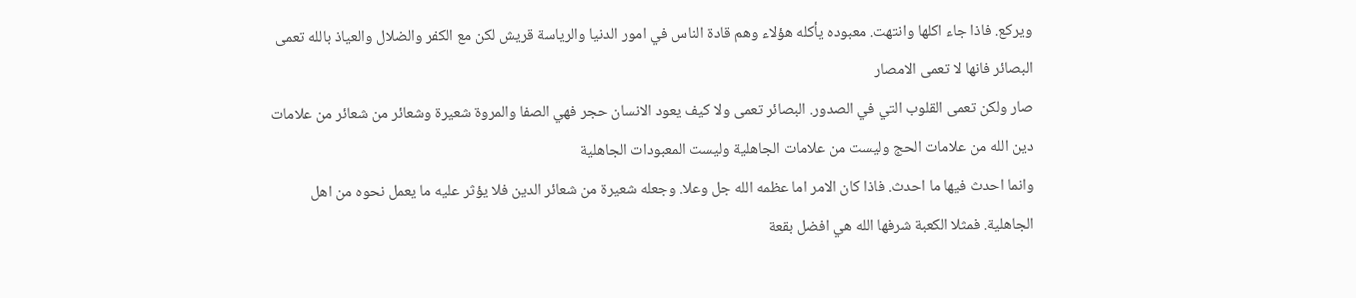ويركع. فاذا جاء اكلها وانتهت. معبوده يأكله هؤلاء وهم قادة الناس في امور الدنيا والرياسة قريش لكن مع الكفر والضلال والعياذ بالله تعمى البصائر فانها لا تعمى الامصار
صار ولكن تعمى القلوب التي في الصدور. البصائر تعمى ولا كيف يعود الانسان حجر فهي الصفا والمروة شعيرة وشعائر من شعائر من علامات دين الله من علامات الحج وليست من علامات الجاهلية وليست المعبودات الجاهلية
وانما احدث فيها ما احدث. فاذا كان الامر اما عظمه الله جل وعلا. وجعله شعيرة من شعائر الدين فلا يؤثر عليه ما يعمل نحوه من اهل الجاهلية. فمثلا الكعبة شرفها الله هي افضل بقعة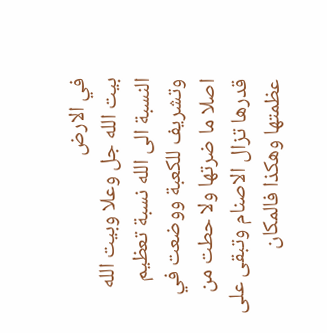في الارض
بيت الله جل وعلا وبيت الله النسبة الى الله نسبة تعظيم وتشريف للكعبة ووضعت في اصلا ما ضرتها ولا حطت من قدرها تزال الاصنام وتبقى على عظمتها وهكذا فالمكان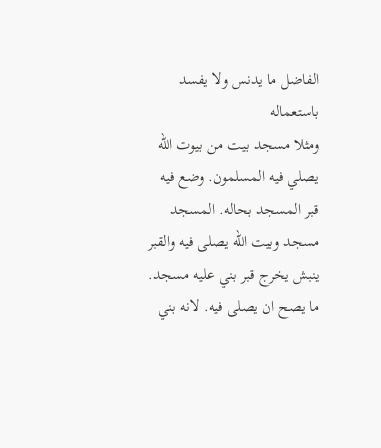الفاضل ما يدنس ولا يفسد باستعماله
ومثلا مسجد بيت من بيوت الله يصلي فيه المسلمون. وضع فيه قبر المسجد بحاله. المسجد مسجد وبيت الله يصلى فيه والقبر ينبش يخرج قبر بني عليه مسجد. ما يصح ان يصلى فيه. لانه بني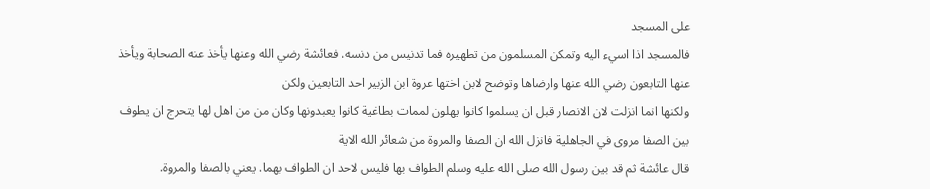على المسجد
فالمسجد اذا اسيء اليه وتمكن المسلمون من تطهيره فما تدنيس من دنسه. فعائشة رضي الله وعنها يأخذ عنه الصحابة ويأخذ عنها التابعون رضي الله عنها وارضاها وتوضح لابن اختها عروة ابن الزبير احد التابعين ولكن
ولكنها انما انزلت لان الانصار قبل ان يسلموا كانوا يهلون لممات بطاغية كانوا يعبدونها وكان من من اهل لها يتحرج ان يطوف بين الصفا مروى في الجاهلية فانزل الله ان الصفا والمروة من شعائر الله الاية
قال عائشة ثم قد بين رسول الله صلى الله عليه وسلم الطواف بها فليس لاحد ان الطواف بهما. يعني بالصفا والمروة.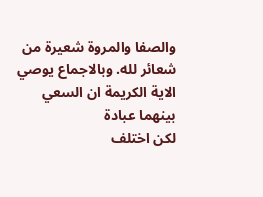والصفا والمروة شعيرة من شعائر لله. وبالاجماع يوصي الاية الكريمة ان السعي بينهما عبادة
لكن اختلف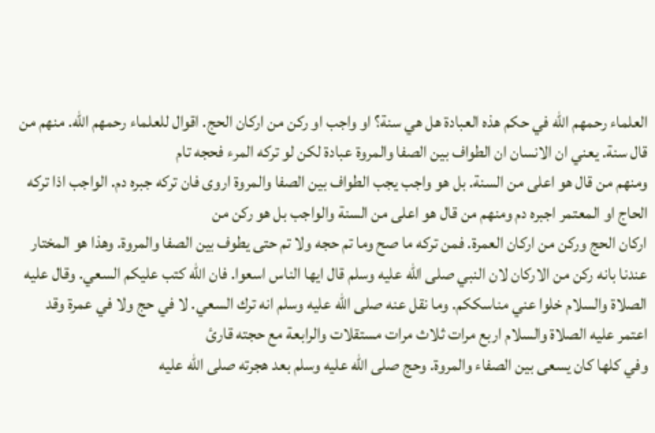العلماء رحمهم الله في حكم هذه العبادة هل هي سنة؟ او واجب او ركن من اركان الحج. اقوال للعلماء رحمهم الله. منهم من قال سنة. يعني ان الانسان ان الطواف بين الصفا والمروة عبادة لكن لو تركه المرء فحجه تام
ومنهم من قال هو اعلى من السنة. بل هو واجب يجب الطواف بين الصفا والمروة اروى فان تركه جبره دم. الواجب اذا تركه الحاج او المعتمر اجبره دم ومنهم من قال هو اعلى من السنة والواجب بل هو ركن من
اركان الحج وركن من اركان العمرة. فمن تركه ما صح وما تم حجه ولا تم حتى يطوف بين الصفا والمروة. وهذا هو المختار عندنا بانه ركن من الاركان لان النبي صلى الله عليه وسلم قال ايها الناس اسعوا. فان الله كتب عليكم السعي. وقال عليه
الصلاة والسلام خلوا عني مناسككم. وما نقل عنه صلى الله عليه وسلم انه ترك السعي. لا في حج ولا في عمرة وقد اعتمر عليه الصلاة والسلام اربع مرات ثلاث مرات مستقلات والرابعة مع حجته قارئ
وفي كلها كان يسعى بين الصفاء والمروة. وحج صلى الله عليه وسلم بعد هجرته صلى الله عليه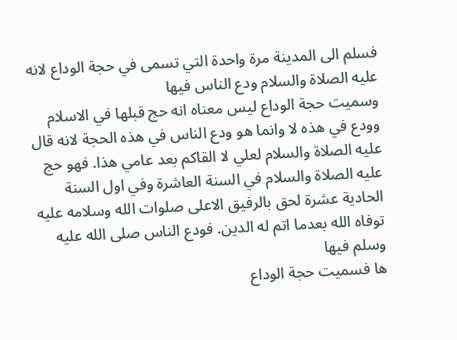فسلم الى المدينة مرة واحدة التي تسمى في حجة الوداع لانه عليه الصلاة والسلام ودع الناس فيها
وسميت حجة الوداع ليس معناه انه حج قبلها في الاسلام وودع في هذه لا وانما هو ودع الناس في هذه الحجة لانه قال عليه الصلاة والسلام لعلي لا القاكم بعد عامي هذا. فهو حج
عليه الصلاة والسلام في السنة العاشرة وفي اول السنة الحادية عشرة لحق بالرفيق الاعلى صلوات الله وسلامه عليه توفاه الله بعدما اتم له الدين. فودع الناس صلى الله عليه وسلم فيها
ها فسميت حجة الوداع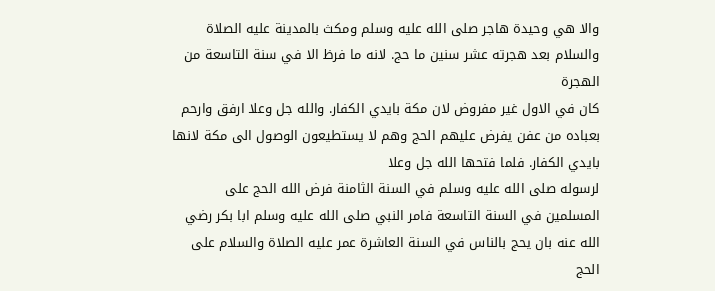والا هي وحيدة هاجر صلى الله عليه وسلم ومكث بالمدينة عليه الصلاة والسلام بعد هجرته عشر سنين ما حج. لانه ما فرظ الا في سنة التاسعة من الهجرة
كان في الاول غير مفروض لان مكة بايدي الكفار. والله جل وعلا ارفق وارحم بعباده من عفن يفرض عليهم الحج وهم لا يستطيعون الوصول الى مكة لانها بايدي الكفار. فلما فتحها الله جل وعلا
لرسوله صلى الله عليه وسلم في السنة الثامنة فرض الله الحج على المسلمين في السنة التاسعة فامر النبي صلى الله عليه وسلم ابا بكر رضي الله عنه بان يحج بالناس في السنة العاشرة عمر عليه الصلاة والسلام على الحج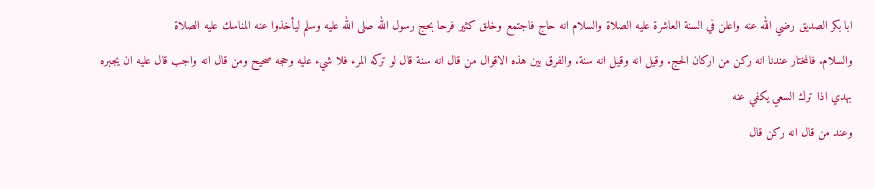ابا بكر الصديق رضي الله عنه واعلن في السنة العاشرة عليه الصلاة والسلام انه حاج فاجتمع وخلق كثير فرحا بحج رسول الله صلى الله عليه وسلم ليأخذوا عنه المناسك عليه الصلاة
والسلام. فالمختار عندنا انه ركن من اركان الحج. وقيل انه وقيل انه سنة. والفرق بين هذه الاقوال من قال انه سنة قال لو تركه المرء فلا شيء عليه وحجه صحيح ومن قال انه واجب قال عليه ان يجبره بهدي اذا ترك السعي يكفي عنه
وعند من قال انه ركن قال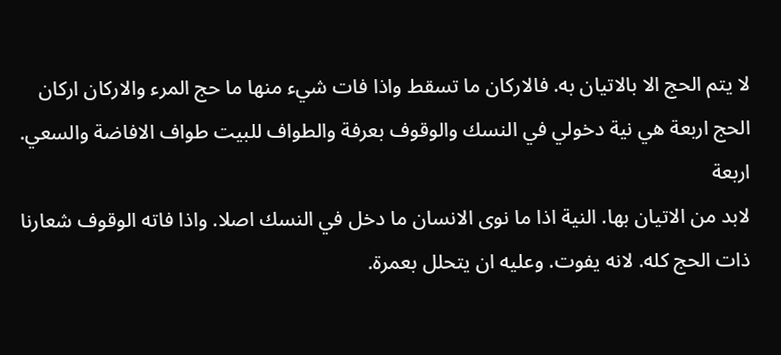لا يتم الحج الا بالاتيان به. فالاركان ما تسقط واذا فات شيء منها ما حج المرء والاركان اركان الحج اربعة هي نية دخولي في النسك والوقوف بعرفة والطواف للبيت طواف الافاضة والسعي. اربعة
لابد من الاتيان بها. النية اذا ما نوى الانسان ما دخل في النسك اصلا. واذا فاته الوقوف شعارنا ذات الحج كله. لانه يفوت. وعليه ان يتحلل بعمرة.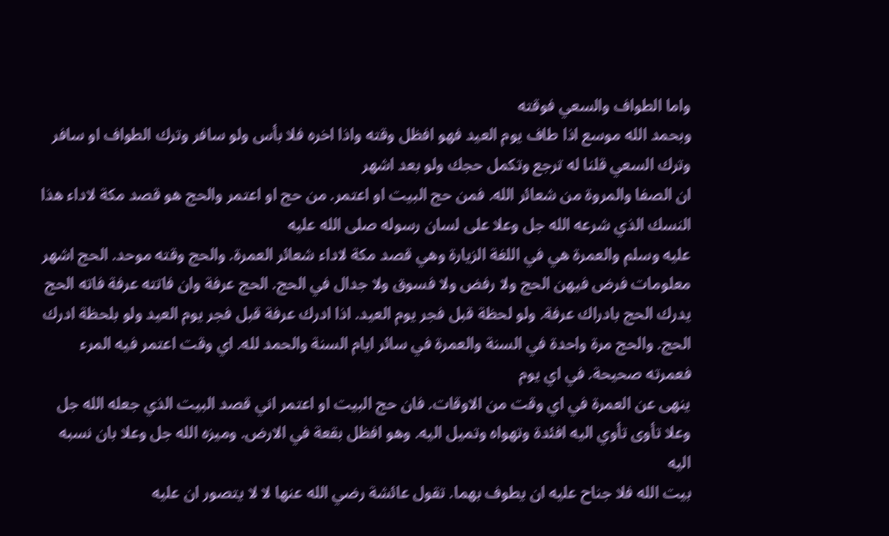واما الطواف والسعي فوقته
وبحمد الله موسع اذا طاف يوم العيد فهو افظل وقته واذا اخره فلا بأس ولو سافر وترك الطواف او سافر وترك السعي قلنا له ترجع وتكمل حجك ولو بعد اشهر
ان الصفا والمروة من شعائر الله. فمن حج البيت او اعتمر. من حج او اعتمر والحج هو قصد مكة لاداء هذا النسك الذي شرعه الله جل وعلا على لسان رسوله صلى الله عليه
عليه وسلم والعمرة هي في اللغة الزيارة وهي قصد مكة لاداء شعائر العمرة. والحج وقته موحد. الحج اشهر معلومات فرض فيهن الحج ولا رفض ولا فسوق ولا جدال في الحج. الحج عرفة وان فاتته عرفة فاته الحج
يدرك الحج بادراك عرفة. ولو لحظة قبل فجر يوم العيد. اذا ادرك عرفة قبل فجر يوم العيد ولو بلحظة ادرك الحج. والحج مرة واحدة في السنة والعمرة في سائر ايام السنة والحمد لله. اي وقت اعتمر فيه المرء فعمرته صحيحة. في اي يوم
ينهى عن العمرة في اي وقت من الاوقات. فان حج البيت او اعتمر اني قصد البيت الذي جعله الله جل وعلا تأوى تأوي اليه افئدة وتهواه وتميل اليه. وهو افظل بقعة في الارض. وميزه الله جل وعلا بان نسبه اليه
بيت الله فلا جناح عليه ان يطوف بهما. تقول عائشة رضي الله عنها لا لا يتصور ان عليه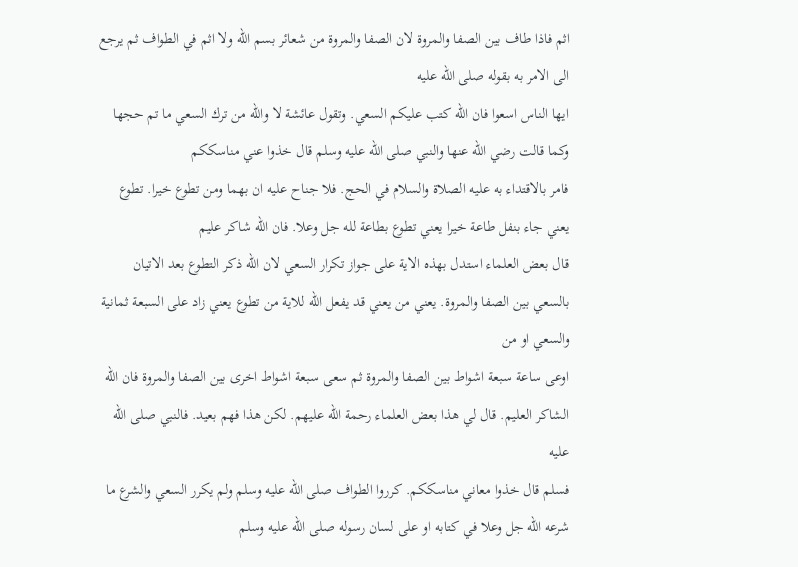اثم فاذا طاف بين الصفا والمروة لان الصفا والمروة من شعائر بسم الله ولا اثم في الطواف ثم يرجع الى الامر به بقوله صلى الله عليه
ايها الناس اسعوا فان الله كتب عليكم السعي. وتقول عائشة لا والله من ترك السعي ما تم حجها وكما قالت رضي الله عنها والنبي صلى الله عليه وسلم قال خذوا عني مناسككم
فامر بالاقتداء به عليه الصلاة والسلام في الحج. فلا جناح عليه ان بهما ومن تطوع خيرا. تطوع يعني جاء بنفل طاعة خيرا يعني تطوع بطاعة لله جل وعلا. فان الله شاكر عليم
قال بعض العلماء استدل بهذه الاية على جواز تكرار السعي لان الله ذكر التطوع بعد الاتيان بالسعي بين الصفا والمروة. يعني من يعني قد يفعل الله للاية من تطوع يعني زاد على السبعة ثمانية والسعي او من
اوعى ساعة سبعة اشواط بين الصفا والمروة ثم سعى سبعة اشواط اخرى بين الصفا والمروة فان الله الشاكر العليم. قال لي هذا بعض العلماء رحمة الله عليهم. لكن هذا فهم بعيد. فالنبي صلى الله عليه
فسلم قال خذوا معاني مناسككم. كرروا الطواف صلى الله عليه وسلم ولم يكرر السعي والشرع ما شرعه الله جل وعلا في كتابه او على لسان رسوله صلى الله عليه وسلم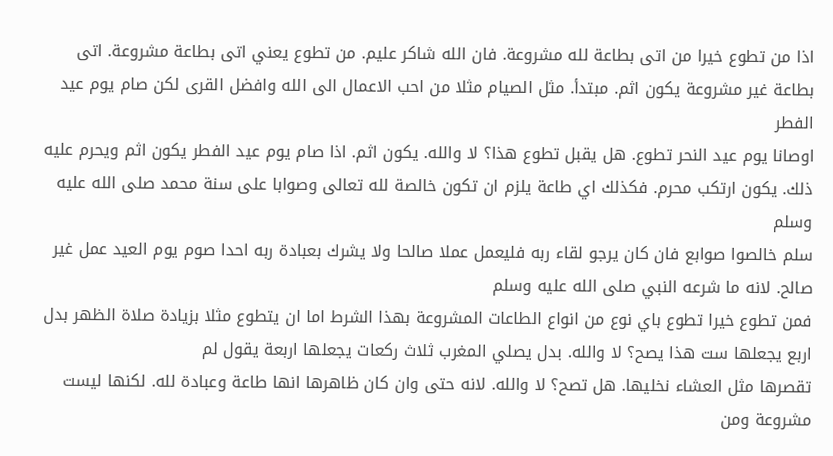اذا من تطوع خيرا من اتى بطاعة لله مشروعة. فان الله شاكر عليم. من تطوع يعني اتى بطاعة مشروعة. اتى بطاعة غير مشروعة يكون اثم. مبتدأ. مثل الصيام مثلا من احب الاعمال الى الله وافضل القرى لكن صام يوم عيد الفطر
اوصانا يوم عيد النحر تطوع. هل يقبل تطوع هذا؟ لا والله. يكون اثم. اذا صام يوم عيد الفطر يكون اثم ويحرم عليه ذلك. يكون ارتكب محرم. فكذلك اي طاعة يلزم ان تكون خالصة لله تعالى وصوابا على سنة محمد صلى الله عليه وسلم
سلم خالصوا صوابع فان كان يرجو لقاء ربه فليعمل عملا صالحا ولا يشرك بعبادة ربه احدا صوم يوم العيد عمل غير صالح. لانه ما شرعه النبي صلى الله عليه وسلم
فمن تطوع خيرا تطوع باي نوع من انواع الطاعات المشروعة بهذا الشرط اما ان يتطوع مثلا بزيادة صلاة الظهر بدل اربع يجعلها ست هذا يصح؟ لا والله. بدل يصلي المغرب ثلاث ركعات يجعلها اربعة يقول لم
تقصرها مثل العشاء نخليها. هل تصح؟ لا والله. لانه حتى وان كان ظاهرها انها طاعة وعبادة لله. لكنها ليست مشروعة ومن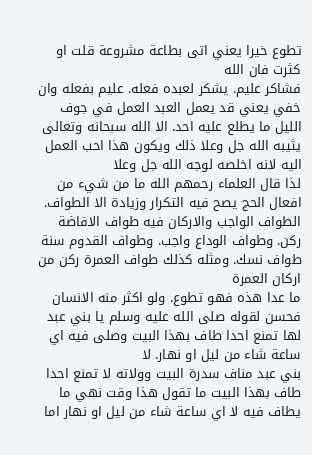تطوع خيرا يعني اتى بطاعة مشروعة قلت او كثرت فان الله
فشاكر عليم. يشكر لعبده فعله. عليم بفعله وان خفي يعني قد يعمل العبد العمل في جوف الليل ما يطلع عليه احد. الا الله سبحانه وتعالى يثيبه الله جل وعلا ذلك ويكون هذا احب العمل اليه لانه اخلصه لوجه الله جل وعلا
لذا قال العلماء رحمهم الله ما من شيء من افعال الحج يصح فيه التكرار وزيادة الا الطواف. الطواف الواجب والاركان فيه طواف الافاضة ركن. وطواف الوداع واجب. وطواف القدوم سنة طواف نسك. ومثله كذلك طواف العمرة ركن من اركان العمرة
ما عدا هذه فهو تطوع. ولو اكثر منه الانسان فحسن لقوله صلى الله عليه وسلم يا بني عبد لها تمنع احدا طاف بهذا البيت وصلى فيه اي ساعة شاء من ليل او نهار. لا
بني عبد مناف سدرة البيت وولاته لا تمنع احدا طاف بهذا البيت ما تقول هذا وقت نهي ما يطاف فيه لا اي ساعة شاء من ليل او نهار اما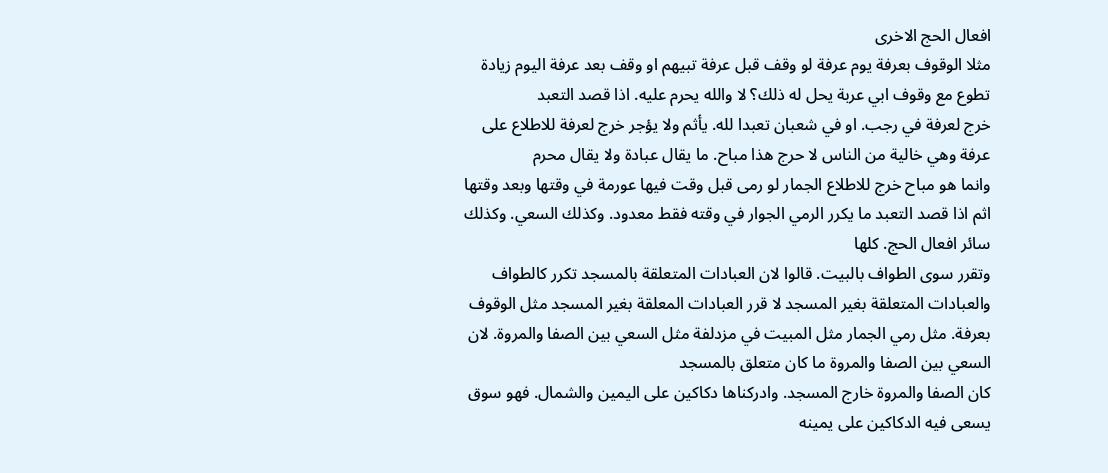افعال الحج الاخرى
مثلا الوقوف بعرفة يوم عرفة لو وقف قبل عرفة تبيهم او وقف بعد عرفة اليوم زيادة تطوع مع وقوف ابي عربة يحل له ذلك؟ لا والله يحرم عليه. اذا قصد التعبد
خرج لعرفة في رجب. او في شعبان تعبدا لله. يأثم ولا يؤجر خرج لعرفة للاطلاع على عرفة وهي خالية من الناس لا حرج هذا مباح. ما يقال عبادة ولا يقال محرم
وانما هو مباح خرج للاطلاع الجمار لو رمى قبل وقت فيها عورمة في وقتها وبعد وقتها اثم اذا قصد التعبد ما يكرر الرمي الجوار في وقته فقط معدود. وكذلك السعي. وكذلك سائر افعال الحج. كلها
وتقرر سوى الطواف بالبيت. قالوا لان العبادات المتعلقة بالمسجد تكرر كالطواف والعبادات المتعلقة بغير المسجد لا قرر العبادات المعلقة بغير المسجد مثل الوقوف بعرفة. مثل رمي الجمار مثل المبيت في مزدلفة مثل السعي بين الصفا والمروة. لان السعي بين الصفا والمروة ما كان متعلق بالمسجد
كان الصفا والمروة خارج المسجد. وادركناها دكاكين على اليمين والشمال. فهو سوق يسعى فيه الدكاكين على يمينه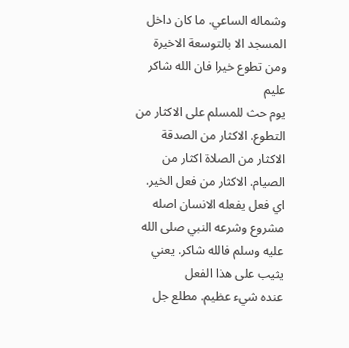وشماله الساعي. ما كان داخل المسجد الا بالتوسعة الاخيرة ومن تطوع خيرا فان الله شاكر عليم
يوم حث للمسلم على الاكثار من التطوع. الاكثار من الصدقة الاكثار من الصلاة اكثار من الصيام. الاكثار من فعل الخير. اي فعل يفعله الانسان اصله مشروع وشرعه النبي صلى الله عليه وسلم فالله شاكر. يعني يثيب على هذا الفعل
عنده شيء عظيم. مطلع جل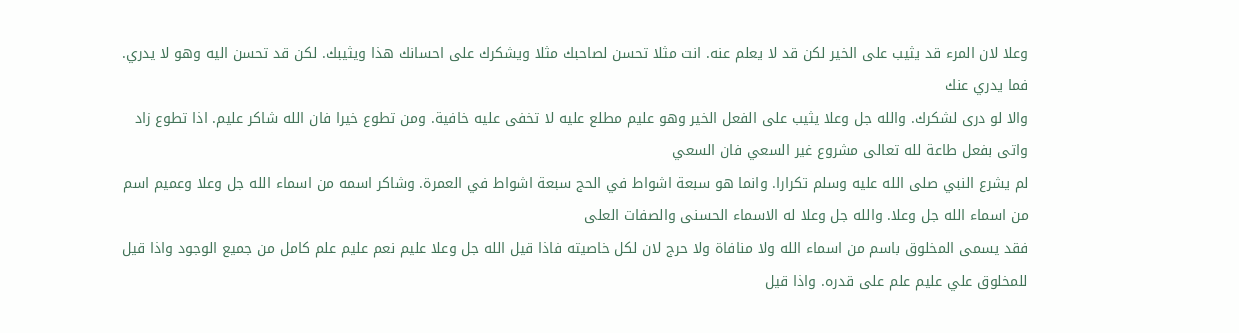وعلا لان المرء قد يثيب على الخير لكن قد لا يعلم عنه. انت مثلا تحسن لصاحبك مثلا ويشكرك على احسانك هذا ويثيبك. لكن قد تحسن اليه وهو لا يدري. فما يدري عنك
والا لو درى لشكرك. والله جل وعلا يثيب على الفعل الخير وهو عليم مطلع عليه لا تخفى عليه خافية. ومن تطوع خيرا فان الله شاكر عليم. اذا تطوع زاد واتى بفعل طاعة لله تعالى مشروع غير السعي فان السعي
لم يشرع النبي صلى الله عليه وسلم تكرارا. وانما هو سبعة اشواط في الحج سبعة اشواط في العمرة. وشاكر اسمه من اسماء الله جل وعلا وعميم اسم من اسماء الله جل وعلا. والله جل وعلا له الاسماء الحسنى والصفات العلى
فقد يسمى المخلوق باسم من اسماء الله ولا منافاة ولا حرج لان لكل خاصيته فاذا قيل الله جل وعلا عليم نعم عليم علم كامل من جميع الوجود واذا قيل للمخلوق علي عليم علم على قدره. واذا قيل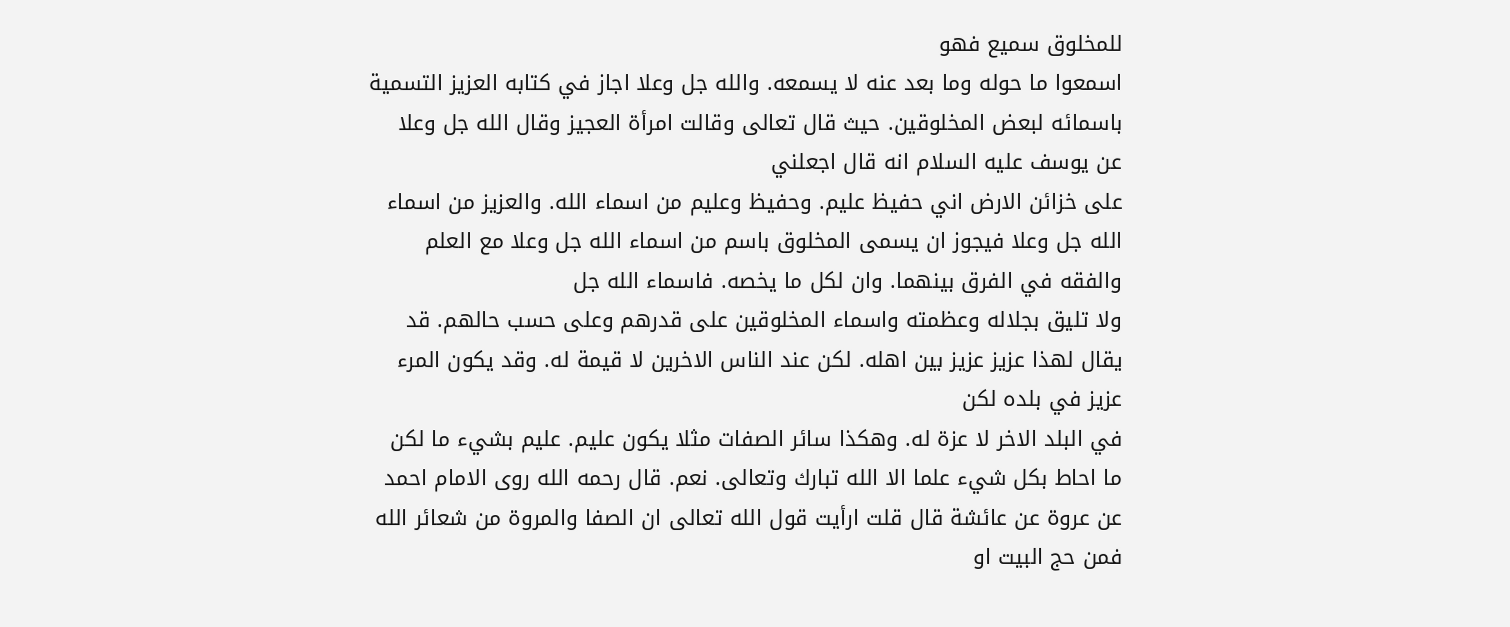للمخلوق سميع فهو
اسمعوا ما حوله وما بعد عنه لا يسمعه. والله جل وعلا اجاز في كتابه العزيز التسمية باسمائه لبعض المخلوقين. حيث قال تعالى وقالت امرأة العجيز وقال الله جل وعلا عن يوسف عليه السلام انه قال اجعلني
على خزائن الارض اني حفيظ عليم. وحفيظ وعليم من اسماء الله. والعزيز من اسماء الله جل وعلا فيجوز ان يسمى المخلوق باسم من اسماء الله جل وعلا مع العلم والفقه في الفرق بينهما. وان لكل ما يخصه. فاسماء الله جل
ولا تليق بجلاله وعظمته واسماء المخلوقين على قدرهم وعلى حسب حالهم. قد يقال لهذا عزيز عزيز بين اهله. لكن عند الناس الاخرين لا قيمة له. وقد يكون المرء عزيز في بلده لكن
في البلد الاخر لا عزة له. وهكذا سائر الصفات مثلا يكون عليم. عليم بشيء ما لكن ما احاط بكل شيء علما الا الله تبارك وتعالى. نعم. قال رحمه الله روى الامام احمد عن عروة عن عائشة قال قلت ارأيت قول الله تعالى ان الصفا والمروة من شعائر الله
فمن حج البيت او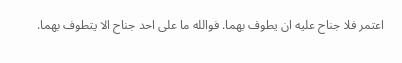اعتمر فلا جناح عليه ان يطوف بهما. فوالله ما على احد جناح الا يتطوف بهما.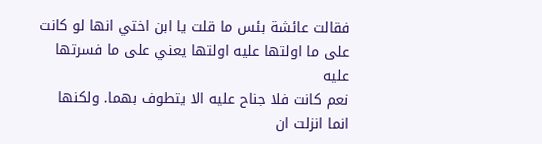فقالت عائشة بئس ما قلت يا ابن اختي انها لو كانت على ما اولتها عليه اولتها يعني على ما فسرتها عليه
نعم كانت فلا جناح عليه الا يتطوف بهما. ولكنها انما انزلت ان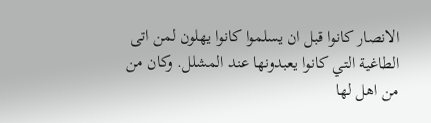الانصار كانوا قبل ان يسلموا كانوا يهلون لمن اتى الطاغية التي كانوا يعبدونها عند المشلل. وكان من من اهل لها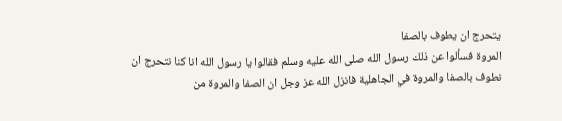يتحرج ان يطوف بالصفا
المروة فسألوا عن ذلك رسول الله صلى الله عليه وسلم فقالوا يا رسول الله انا كنا نتحرج ان نطوف بالصفا والمروة في الجاهلية فانزل الله عز وجل ان الصفا والمروة من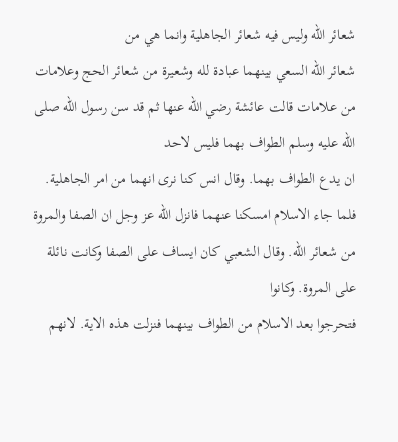شعائر الله وليس فيه شعائر الجاهلية وانما هي من
شعائر الله السعي بينهما عبادة لله وشعيرة من شعائر الحج وعلامات من علامات قالت عائشة رضي الله عنها ثم قد سن رسول الله صلى الله عليه وسلم الطواف بهما فليس لاحد
ان يدع الطواف بهما. وقال انس كنا نرى انهما من امر الجاهلية. فلما جاء الاسلام امسكنا عنهما فانزل الله عز وجل ان الصفا والمروة من شعائر الله. وقال الشعبي كان ايساف على الصفا وكانت نائلة على المروة. وكانوا
فتحرجوا بعد الاسلام من الطواف بينهما فنزلت هذه الاية. لانهم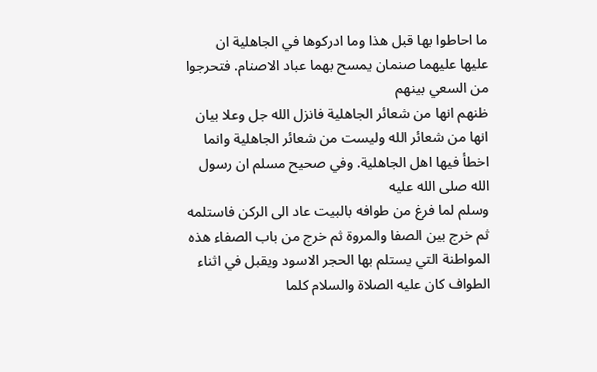ما احاطوا بها قبل هذا وما ادركوها في الجاهلية ان عليها عليهما صنمان يمسح بهما عباد الاصنام. فتحرجوا من السعي بينهم
ظنهم انها من شعائر الجاهلية فانزل الله جل وعلا بيان انها من شعائر الله وليست من شعائر الجاهلية وانما اخطأ فيها اهل الجاهلية. وفي صحيح مسلم ان رسول الله صلى الله عليه
وسلم لما فرغ من طوافه بالبيت عاد الى الركن فاستلمه ثم خرج بين الصفا والمروة ثم خرج من باب الصفاء هذه المواطنة التي يستلم بها الحجر الاسود ويقبل في اثناء الطواف كان عليه الصلاة والسلام كلما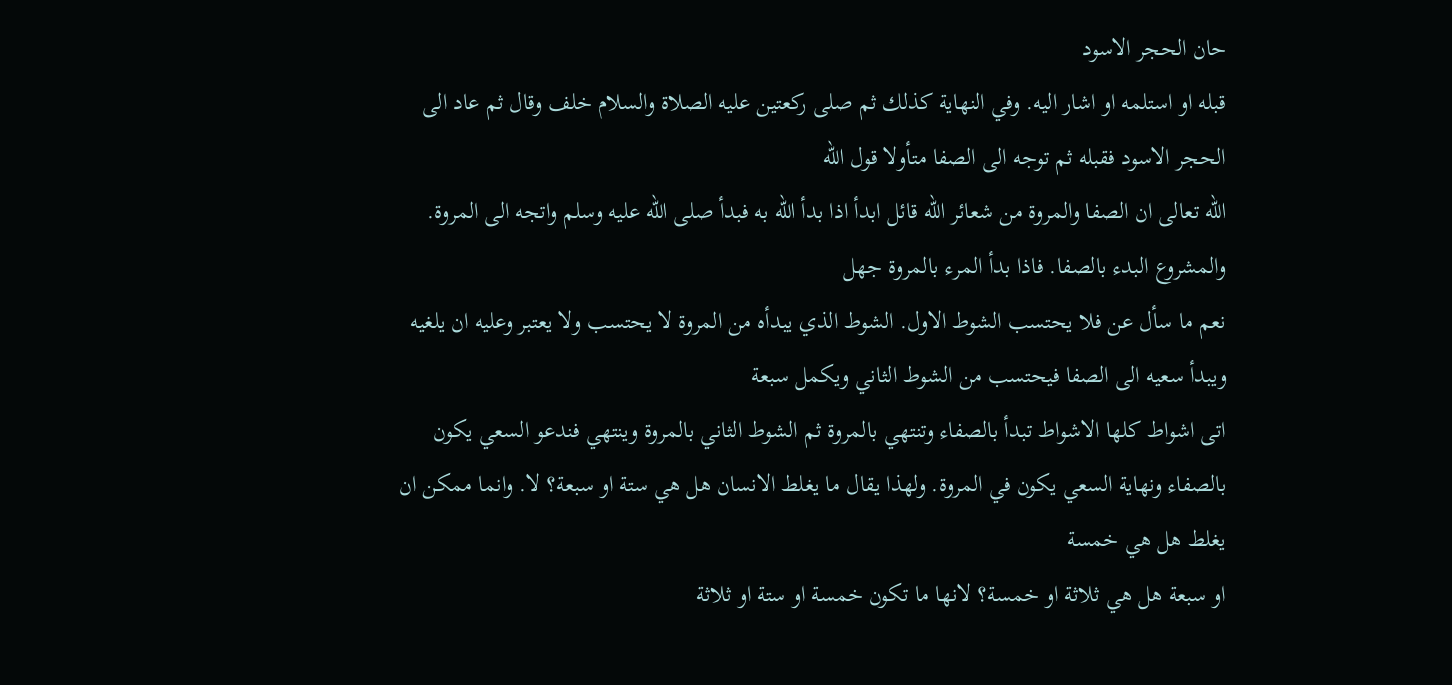حان الحجر الاسود
قبله او استلمه او اشار اليه. وفي النهاية كذلك ثم صلى ركعتين عليه الصلاة والسلام خلف وقال ثم عاد الى الحجر الاسود فقبله ثم توجه الى الصفا متأولا قول الله
الله تعالى ان الصفا والمروة من شعائر الله قائل ابدأ اذا بدأ الله به فبدأ صلى الله عليه وسلم واتجه الى المروة. والمشروع البدء بالصفا. فاذا بدأ المرء بالمروة جهل
نعم ما سأل عن فلا يحتسب الشوط الاول. الشوط الذي يبدأه من المروة لا يحتسب ولا يعتبر وعليه ان يلغيه ويبدأ سعيه الى الصفا فيحتسب من الشوط الثاني ويكمل سبعة
اتى اشواط كلها الاشواط تبدأ بالصفاء وتنتهي بالمروة ثم الشوط الثاني بالمروة وينتهي فندعو السعي يكون بالصفاء ونهاية السعي يكون في المروة. ولهذا يقال ما يغلط الانسان هل هي ستة او سبعة؟ لا. وانما ممكن ان يغلط هل هي خمسة
او سبعة هل هي ثلاثة او خمسة؟ لانها ما تكون خمسة او ستة او ثلاثة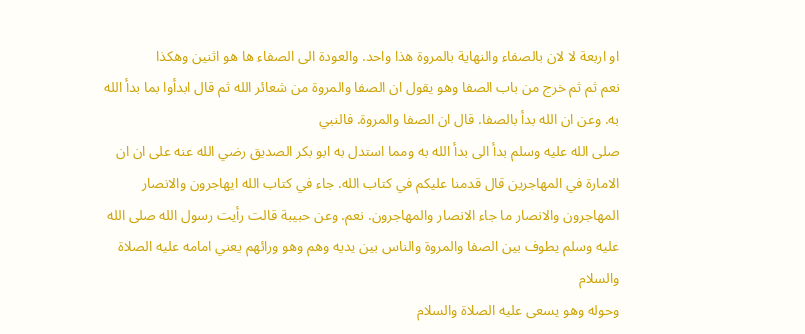او اربعة لا لان بالصفاء والنهاية بالمروة هذا واحد. والعودة الى الصفاء ها هو اثنين وهكذا
نعم ثم ثم خرج من باب الصفا وهو يقول ان الصفا والمروة من شعائر الله ثم قال ابدأوا بما بدأ الله به. وعن ان الله بدأ بالصفا. قال ان الصفا والمروة. فالنبي
صلى الله عليه وسلم بدأ الى بدأ الله به ومما استدل به ابو بكر الصديق رضي الله عنه على ان ان الامارة في المهاجرين قال قدمنا عليكم في كتاب الله. جاء في كتاب الله ايهاجرون والانصار
المهاجرون والانصار ما جاء الانصار والمهاجرون. نعم. وعن حبيبة قالت رأيت رسول الله صلى الله عليه وسلم يطوف بين الصفا والمروة والناس بين يديه وهم وهو ورائهم يعني امامه عليه الصلاة والسلام
وحوله وهو يسعى عليه الصلاة والسلام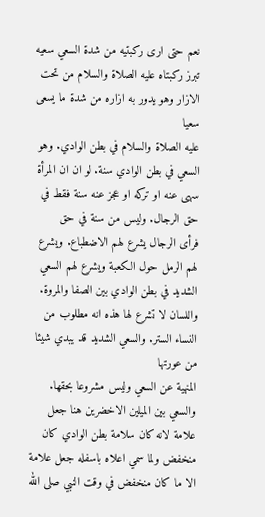نعم حتى ارى ركبتيه من شدة السعي سعيه تبرز ركبتاه عليه الصلاة والسلام من تحت الازار وهو يدور به ازاره من شدة ما يسعى سعيا
عليه الصلاة والسلام في بطن الوادي. وهو السعي في بطن الوادي سنة. لو ان ان المرأة سهى عنه او تركه او عجز عنه سنة فقط في حق الرجال. وليس من سنة في حق
فرأى الرجال يشرع لهم الاضطباع. ويشرع لهم الرمل حول الكعبة ويشرع لهم السعي الشديد في بطن الوادي بين الصفا والمروة. واللسان لا تشرع لها هذه انه مطلوب من النساء الستر. والسعي الشديد قد يبدي شيئا من عورتها
المنهية عن السعي وليس مشروعا بحقها. والسعي بين الميلين الاخضرين هنا جعل علامة لانه كان سلامة بطن الوادي كان منخفض ولما سمي اعلاه باسفله جعل علامة الا ما كان منخفض في وقت النبي صلى الله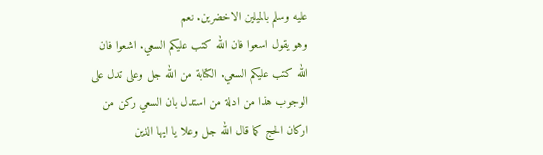عليه وسلم بالميلين الاخضرين. نعم
وهو يقول اسعوا فان الله كتب عليكم السعي. اشعوا فان الله كتب عليكم السعي. الكتابة من الله جل وعلى تدل على الوجوب هذا من ادلة من استدل بان السعي ركن من اركان الحج كما قال الله جل وعلا يا ايها الذين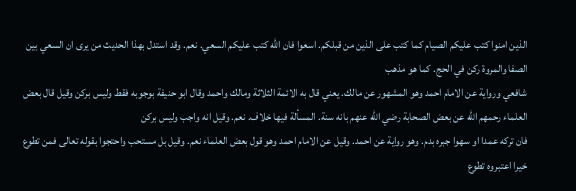الذين امنوا كتب عليكم الصيام كما كتب على الذين من قبلكم. اسعوا فان الله كتب عليكم السعي. نعم. وقد استدل بهذا الحديث من يرى ان السعي بين الصفا والمروة ركن في الحج. كما هو مذهب
شافعي ورواية عن الامام احمد وهو المشهور عن مالك. يعني قال به الائمة الثلاثة ومالك واحمد وقال ابو حنيفة بوجوبه فقط وليس بركن وقيل قال بعض العلماء رحمهم الله عن بعض الصحابة رضي الله عنهم بانه سنة. المسألة فيها خلاف. نعم. وقيل انه واجب وليس بركن
فان تركه عمدا او سهوا جبره بدم. وهو رواية عن احمد. وقيل عن الامام احمد وهو قول بعض العلماء نعم. وقيل بل مستحب واحتجوا بقوله تعالى فمن تطوع خيرا اعتبروه تطوع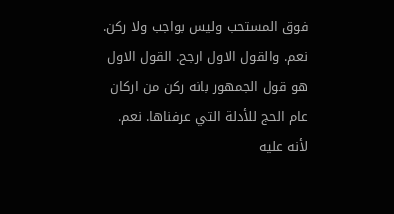فوق المستحب وليس بواجب ولا ركن. نعم. والقول الاول ارجح. القول الاول هو قول الجمهور بانه ركن من اركان عام الحج للأدلة التي عرفناها. نعم. لأنه عليه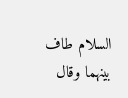السلام طاف بينهما وقال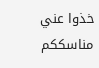خذوا عني مناسككم